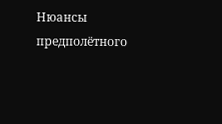Нюансы предполётного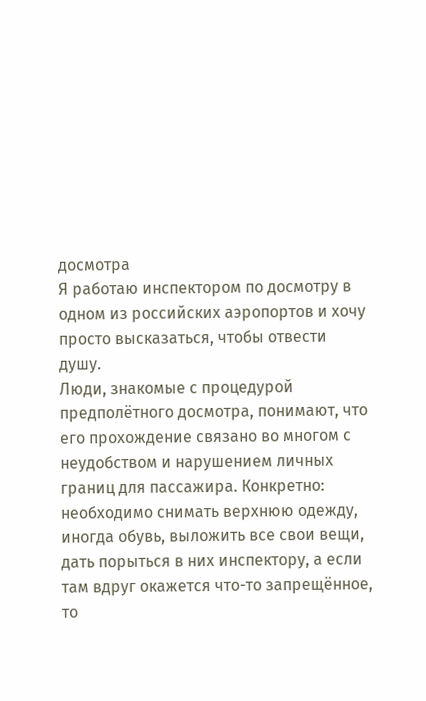досмотра
Я работаю инспектором по досмотру в одном из российских аэропортов и хочу просто высказаться, чтобы отвести душу.
Люди, знакомые с процедурой предполётного досмотра, понимают, что его прохождение связано во многом с неудобством и нарушением личных границ для пассажира. Конкретно: необходимо снимать верхнюю одежду, иногда обувь, выложить все свои вещи, дать порыться в них инспектору, а если там вдруг окажется что-то запрещённое, то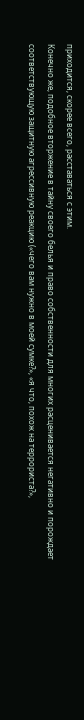приходится, скорее всего, расставаться с этим.
Конечно же, подобное вторжение в тайну своего белья и право собственности для многих расценивается негативно и порождает соответствующую защитную агрессивную реакцию («чего вам нужно в моей сумке?», «я что, похож на террориста?»,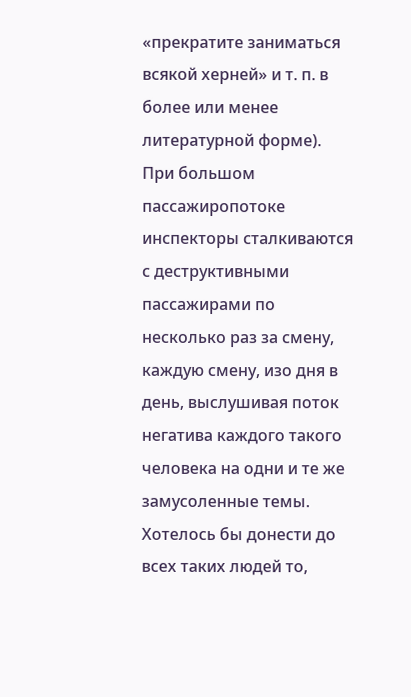«прекратите заниматься всякой херней» и т. п. в более или менее литературной форме).
При большом пассажиропотоке инспекторы сталкиваются с деструктивными пассажирами по несколько раз за смену, каждую смену, изо дня в день, выслушивая поток негатива каждого такого человека на одни и те же замусоленные темы.
Хотелось бы донести до всех таких людей то,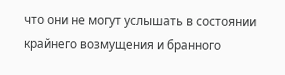что они не могут услышать в состоянии крайнего возмущения и бранного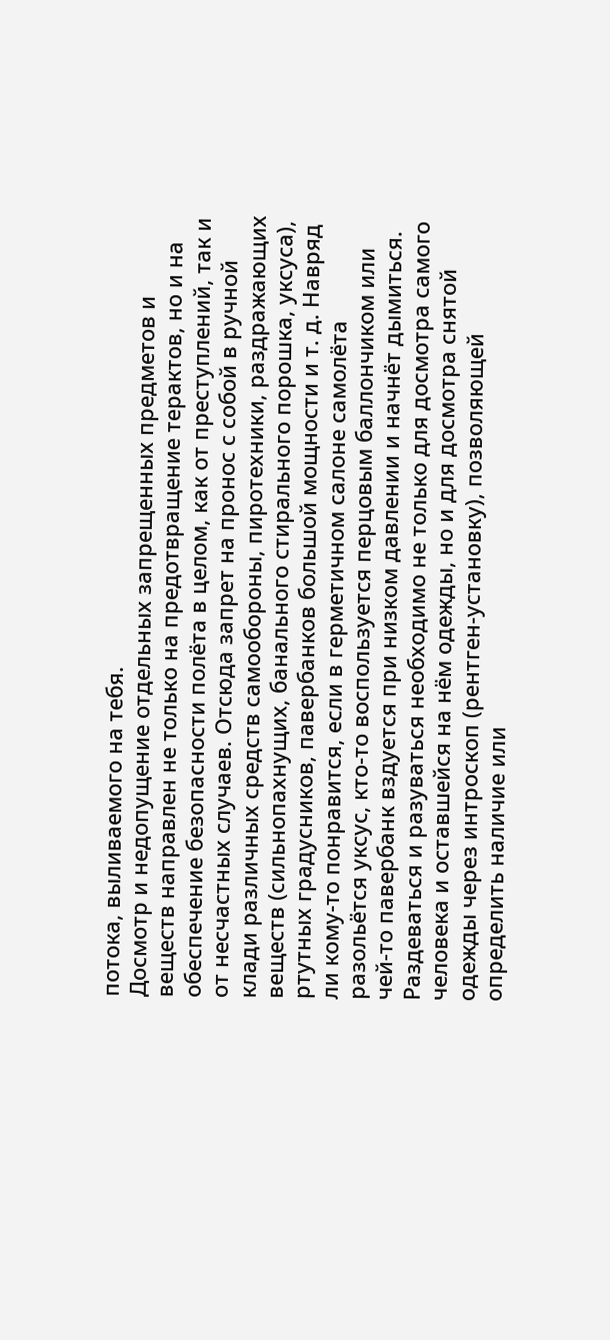потока, выливаемого на тебя.
Досмотр и недопущение отдельных запрещенных предметов и веществ направлен не только на предотвращение терактов, но и на обеспечение безопасности полёта в целом, как от преступлений, так и от несчастных случаев. Отсюда запрет на пронос с собой в ручной клади различных средств самообороны, пиротехники, раздражающих веществ (сильнопахнущих, банального стирального порошка, уксуса), ртутных градусников, павербанков большой мощности и т. д. Навряд ли кому-то понравится, если в герметичном салоне самолёта разольётся уксус, кто-то воспользуется перцовым баллончиком или чей-то павербанк вздуется при низком давлении и начнёт дымиться.
Раздеваться и разуваться необходимо не только для досмотра самого человека и оставшейся на нём одежды, но и для досмотра снятой одежды через интроскоп (рентген-установку), позволяющей определить наличие или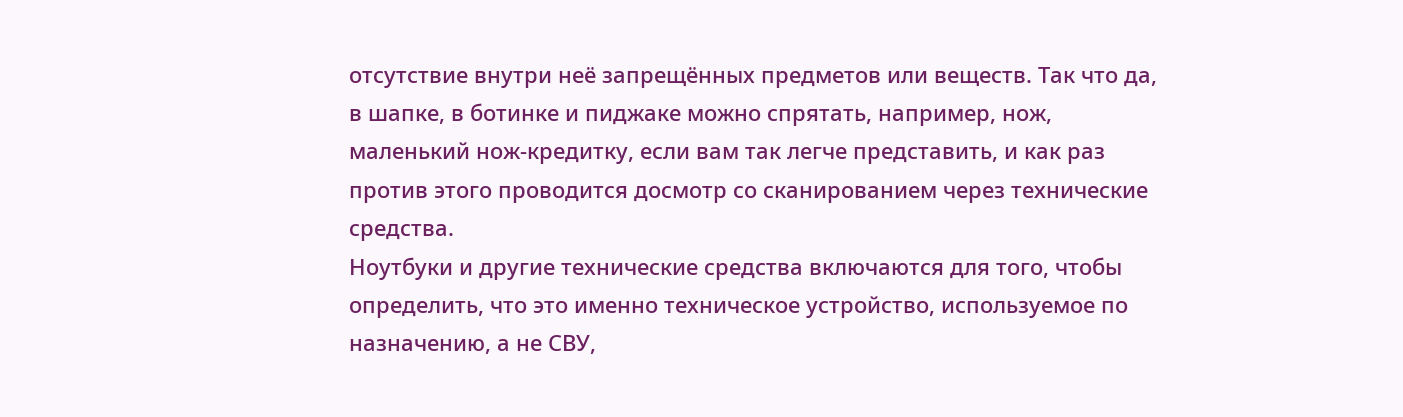отсутствие внутри неё запрещённых предметов или веществ. Так что да, в шапке, в ботинке и пиджаке можно спрятать, например, нож, маленький нож-кредитку, если вам так легче представить, и как раз против этого проводится досмотр со сканированием через технические средства.
Ноутбуки и другие технические средства включаются для того, чтобы определить, что это именно техническое устройство, используемое по назначению, а не СВУ,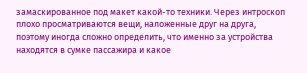замаскированное под макет какой-то техники. Через интроскоп плохо просматриваются вещи, наложенные друг на друга, поэтому иногда сложно определить, что именно за устройства находятся в сумке пассажира и какое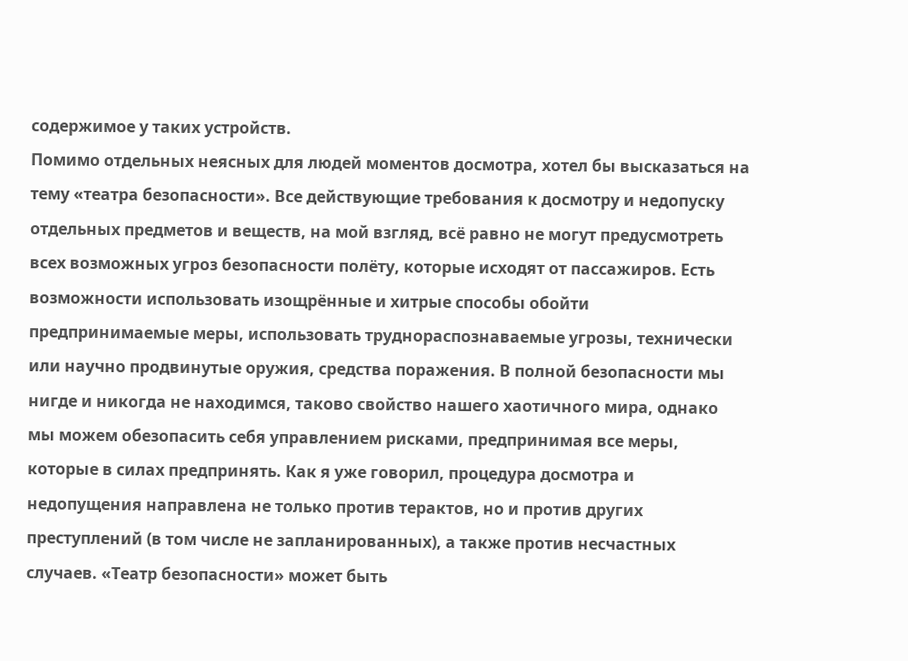содержимое у таких устройств.
Помимо отдельных неясных для людей моментов досмотра, хотел бы высказаться на тему «театра безопасности». Все действующие требования к досмотру и недопуску отдельных предметов и веществ, на мой взгляд, всё равно не могут предусмотреть всех возможных угроз безопасности полёту, которые исходят от пассажиров. Есть возможности использовать изощрённые и хитрые способы обойти предпринимаемые меры, использовать труднораспознаваемые угрозы, технически или научно продвинутые оружия, средства поражения. В полной безопасности мы нигде и никогда не находимся, таково свойство нашего хаотичного мира, однако мы можем обезопасить себя управлением рисками, предпринимая все меры, которые в силах предпринять. Как я уже говорил, процедура досмотра и недопущения направлена не только против терактов, но и против других преступлений (в том числе не запланированных), а также против несчастных случаев. «Театр безопасности» может быть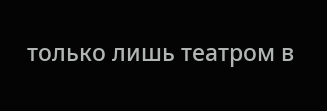только лишь театром в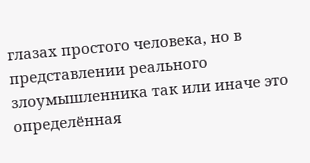глазах простого человека, но в представлении реального злоумышленника так или иначе это определённая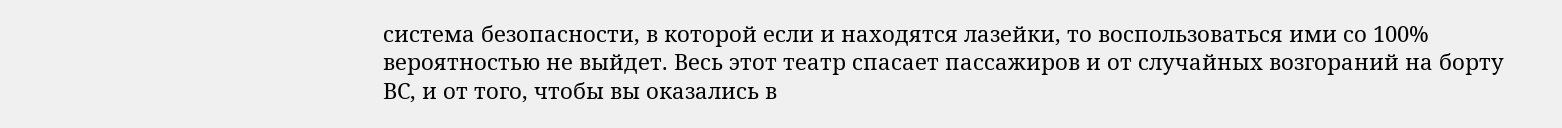система безопасности, в которой если и находятся лазейки, то воспользоваться ими со 100% вероятностью не выйдет. Весь этот театр спасает пассажиров и от случайных возгораний на борту ВС, и от того, чтобы вы оказались в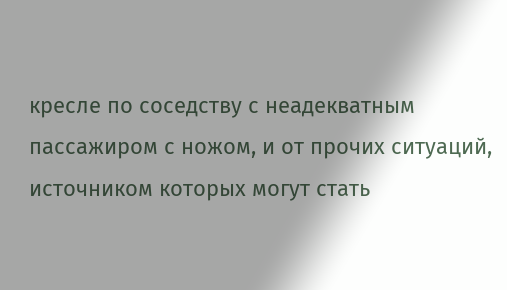кресле по соседству с неадекватным пассажиром с ножом, и от прочих ситуаций, источником которых могут стать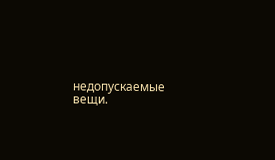недопускаемые вещи.